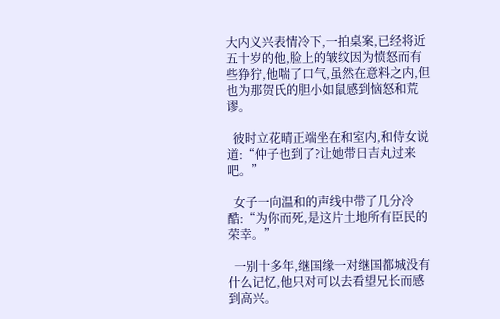大内义兴表情冷下,一拍桌案,已经将近五十岁的他,脸上的皱纹因为愤怒而有些狰狞,他喘了口气,虽然在意料之内,但也为那贺氏的胆小如鼠感到恼怒和荒谬。

  彼时立花晴正端坐在和室内,和侍女说道:“仲子也到了?让她带日吉丸过来吧。”

  女子一向温和的声线中带了几分冷酷:“为你而死,是这片土地所有臣民的荣幸。”

  一别十多年,继国缘一对继国都城没有什么记忆,他只对可以去看望兄长而感到高兴。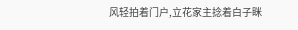风轻拍着门户,立花家主捻着白子眯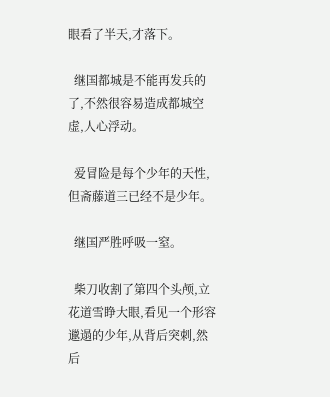眼看了半天,才落下。

  继国都城是不能再发兵的了,不然很容易造成都城空虚,人心浮动。

  爱冒险是每个少年的天性,但斋藤道三已经不是少年。

  继国严胜呼吸一窒。

  柴刀收割了第四个头颅,立花道雪睁大眼,看见一个形容邋遢的少年,从背后突刺,然后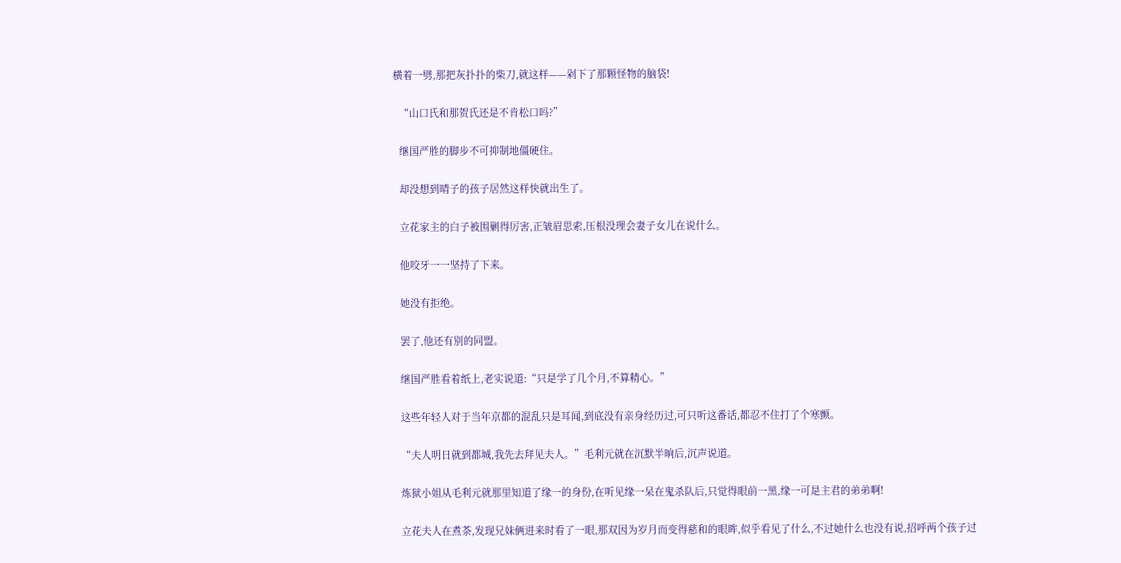横着一劈,那把灰扑扑的柴刀,就这样——剁下了那颗怪物的脑袋!

  “山口氏和那贺氏还是不肯松口吗?”

  继国严胜的脚步不可抑制地僵硬住。

  却没想到晴子的孩子居然这样快就出生了。

  立花家主的白子被围剿得厉害,正皱眉思索,压根没理会妻子女儿在说什么。

  他咬牙一一坚持了下来。

  她没有拒绝。

  罢了,他还有别的同盟。

  继国严胜看着纸上,老实说道:“只是学了几个月,不算精心。”

  这些年轻人对于当年京都的混乱只是耳闻,到底没有亲身经历过,可只听这番话,都忍不住打了个寒颤。

  “夫人明日就到都城,我先去拜见夫人。”毛利元就在沉默半晌后,沉声说道。

  炼狱小姐从毛利元就那里知道了缘一的身份,在听见缘一呆在鬼杀队后,只觉得眼前一黑,缘一可是主君的弟弟啊!

  立花夫人在煮茶,发现兄妹俩进来时看了一眼,那双因为岁月而变得慈和的眼眸,似乎看见了什么,不过她什么也没有说,招呼两个孩子过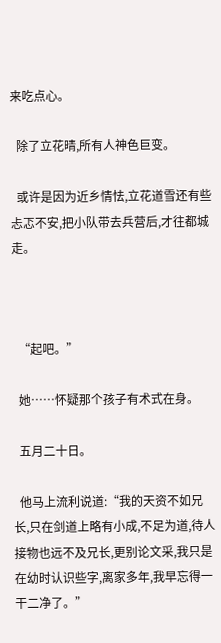来吃点心。

  除了立花晴,所有人神色巨变。

  或许是因为近乡情怯,立花道雪还有些忐忑不安,把小队带去兵营后,才往都城走。



  “起吧。”

  她……怀疑那个孩子有术式在身。

  五月二十日。

  他马上流利说道:“我的天资不如兄长,只在剑道上略有小成,不足为道,待人接物也远不及兄长,更别论文采,我只是在幼时认识些字,离家多年,我早忘得一干二净了。”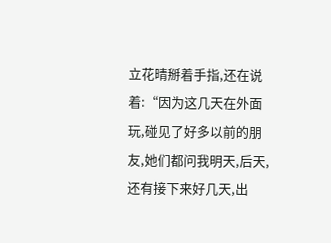立花晴掰着手指,还在说着:“因为这几天在外面玩,碰见了好多以前的朋友,她们都问我明天,后天,还有接下来好几天,出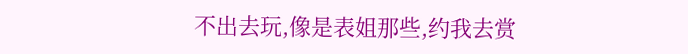不出去玩,像是表姐那些,约我去赏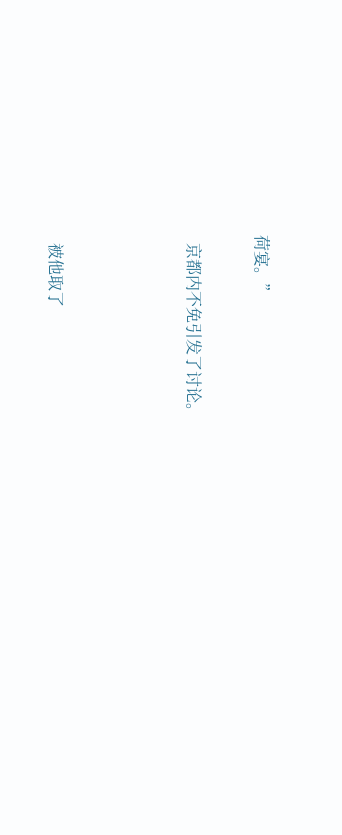荷宴。”

  京都内不免引发了讨论。



  被他取了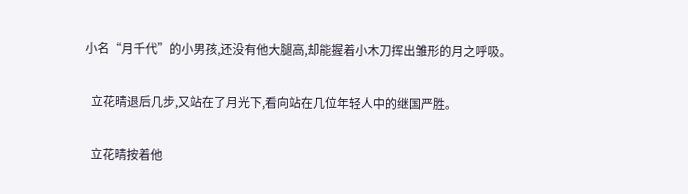小名“月千代”的小男孩,还没有他大腿高,却能握着小木刀挥出雏形的月之呼吸。

  立花晴退后几步,又站在了月光下,看向站在几位年轻人中的继国严胜。

  立花晴按着他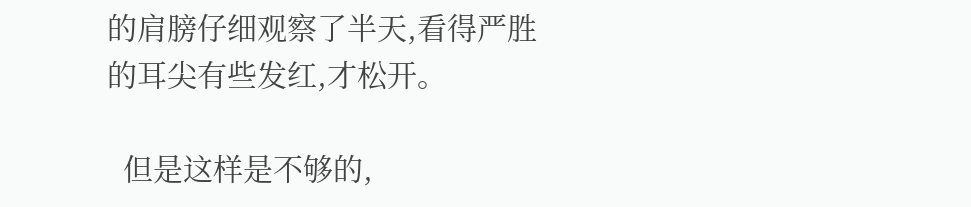的肩膀仔细观察了半天,看得严胜的耳尖有些发红,才松开。

  但是这样是不够的,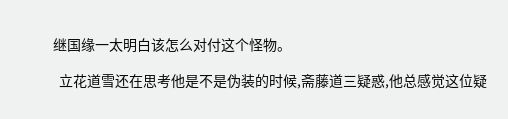继国缘一太明白该怎么对付这个怪物。

  立花道雪还在思考他是不是伪装的时候,斋藤道三疑惑,他总感觉这位疑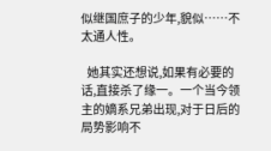似继国庶子的少年,貌似……不太通人性。

  她其实还想说,如果有必要的话,直接杀了缘一。一个当今领主的嫡系兄弟出现,对于日后的局势影响不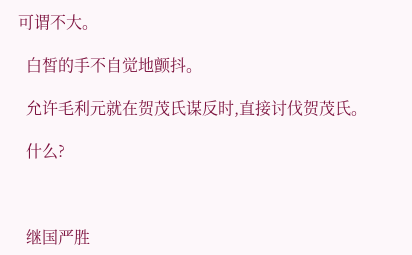可谓不大。

  白皙的手不自觉地颤抖。

  允许毛利元就在贺茂氏谋反时,直接讨伐贺茂氏。

  什么?



  继国严胜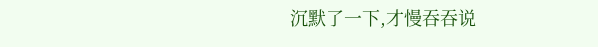沉默了一下,才慢吞吞说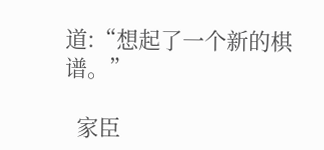道:“想起了一个新的棋谱。”

  家臣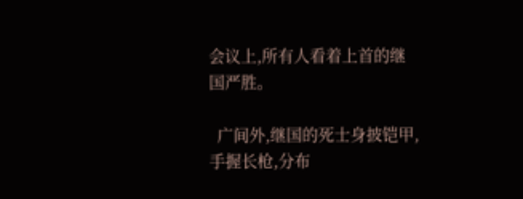会议上,所有人看着上首的继国严胜。

  广间外,继国的死士身披铠甲,手握长枪,分布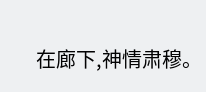在廊下,神情肃穆。